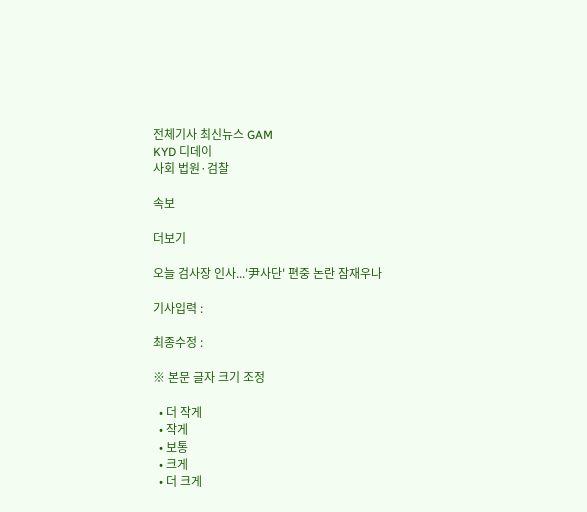전체기사 최신뉴스 GAM
KYD 디데이
사회 법원·검찰

속보

더보기

오늘 검사장 인사...'尹사단' 편중 논란 잠재우나

기사입력 :

최종수정 :

※ 본문 글자 크기 조정

  • 더 작게
  • 작게
  • 보통
  • 크게
  • 더 크게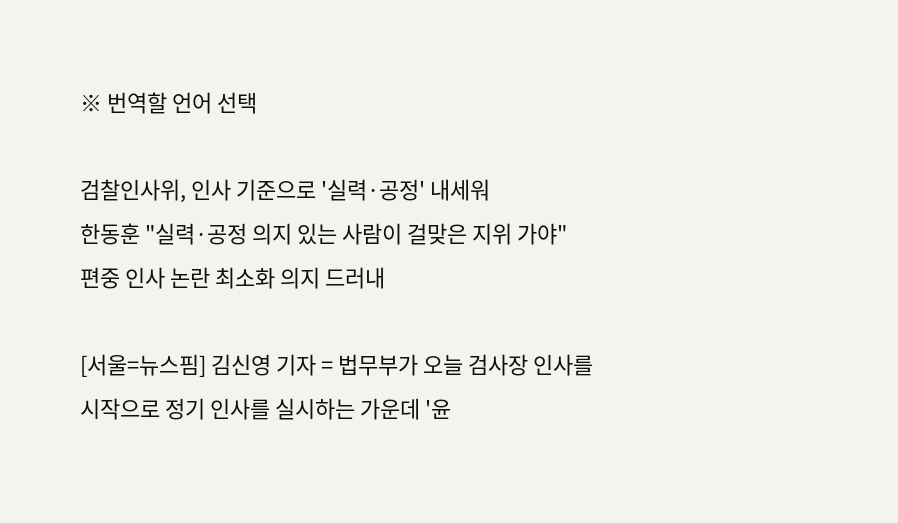※ 번역할 언어 선택

검찰인사위, 인사 기준으로 '실력·공정' 내세워
한동훈 "실력·공정 의지 있는 사람이 걸맞은 지위 가야"
편중 인사 논란 최소화 의지 드러내

[서울=뉴스핌] 김신영 기자 = 법무부가 오늘 검사장 인사를 시작으로 정기 인사를 실시하는 가운데 '윤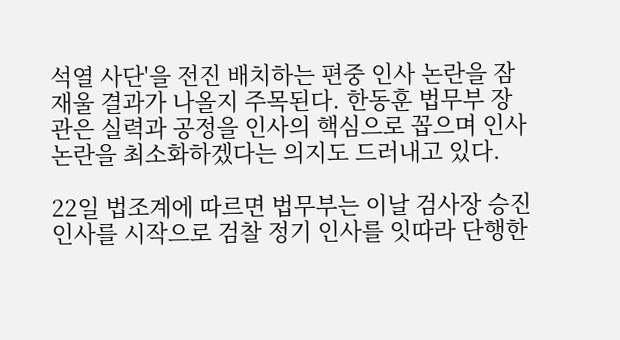석열 사단'을 전진 배치하는 편중 인사 논란을 잠재울 결과가 나올지 주목된다. 한동훈 법무부 장관은 실력과 공정을 인사의 핵심으로 꼽으며 인사 논란을 최소화하겠다는 의지도 드러내고 있다.

22일 법조계에 따르면 법무부는 이날 검사장 승진 인사를 시작으로 검찰 정기 인사를 잇따라 단행한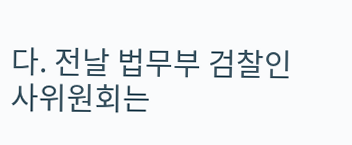다. 전날 법무부 검찰인사위원회는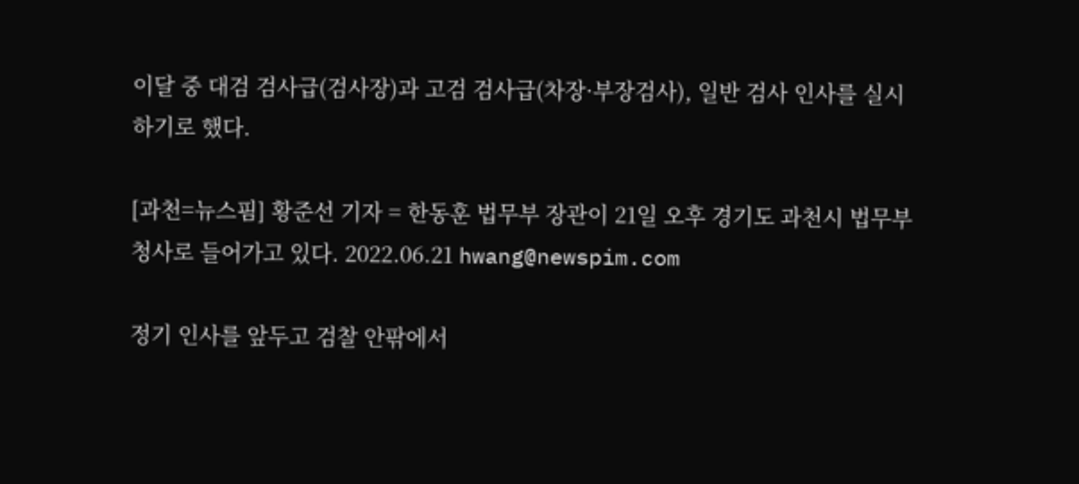이달 중 대검 검사급(검사장)과 고검 검사급(차장·부장검사), 일반 검사 인사를 실시하기로 했다.

[과천=뉴스핌] 황준선 기자 = 한동훈 법무부 장관이 21일 오후 경기도 과천시 법무부 청사로 들어가고 있다. 2022.06.21 hwang@newspim.com

정기 인사를 앞두고 검찰 안팎에서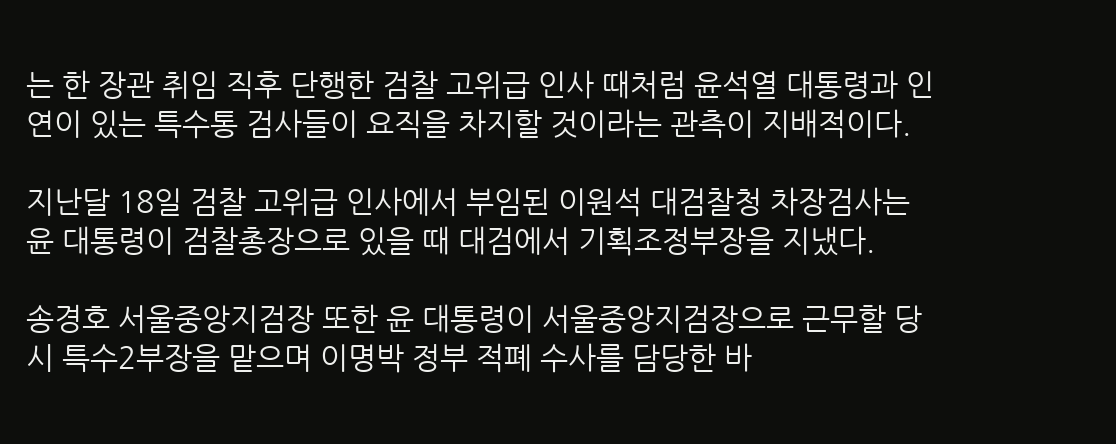는 한 장관 취임 직후 단행한 검찰 고위급 인사 때처럼 윤석열 대통령과 인연이 있는 특수통 검사들이 요직을 차지할 것이라는 관측이 지배적이다.

지난달 18일 검찰 고위급 인사에서 부임된 이원석 대검찰청 차장검사는 윤 대통령이 검찰총장으로 있을 때 대검에서 기획조정부장을 지냈다.

송경호 서울중앙지검장 또한 윤 대통령이 서울중앙지검장으로 근무할 당시 특수2부장을 맡으며 이명박 정부 적폐 수사를 담당한 바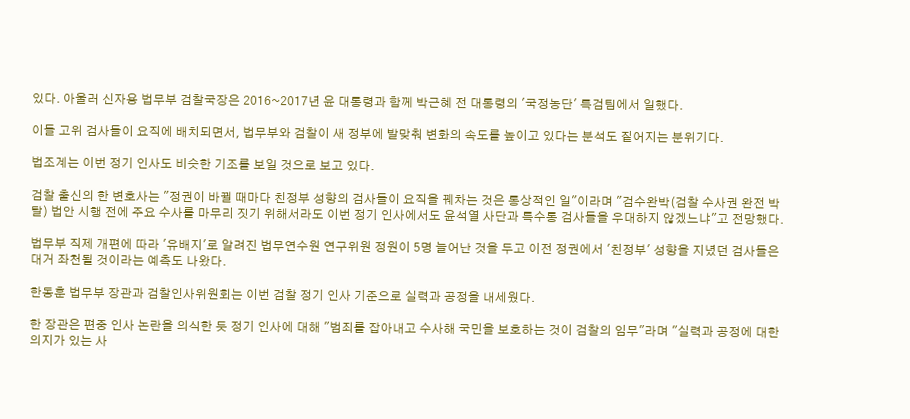있다. 아울러 신자용 법무부 검찰국장은 2016~2017년 윤 대통령과 함께 박근혜 전 대통령의 '국정농단' 특검팀에서 일했다.

이들 고위 검사들이 요직에 배치되면서, 법무부와 검찰이 새 정부에 발맞춰 변화의 속도를 높이고 있다는 분석도 짙어지는 분위기다.

법조계는 이번 정기 인사도 비슷한 기조를 보일 것으로 보고 있다.

검찰 출신의 한 변호사는 "정권이 바뀔 때마다 친정부 성향의 검사들이 요직을 꿰차는 것은 통상적인 일"이라며 "검수완박(검찰 수사권 완전 박탈) 법안 시행 전에 주요 수사를 마무리 짓기 위해서라도 이번 정기 인사에서도 윤석열 사단과 특수통 검사들을 우대하지 않겠느냐"고 전망했다.

법무부 직제 개편에 따라 '유배지'로 알려진 법무연수원 연구위원 정원이 5명 늘어난 것을 두고 이전 정권에서 '친정부' 성향을 지녔던 검사들은 대거 좌천될 것이라는 예측도 나왔다.

한동훈 법무부 장관과 검찰인사위원회는 이번 검찰 정기 인사 기준으로 실력과 공정을 내세웠다.

한 장관은 편중 인사 논란을 의식한 듯 정기 인사에 대해 "범죄를 잡아내고 수사해 국민을 보호하는 것이 검찰의 임무"라며 "실력과 공정에 대한 의지가 있는 사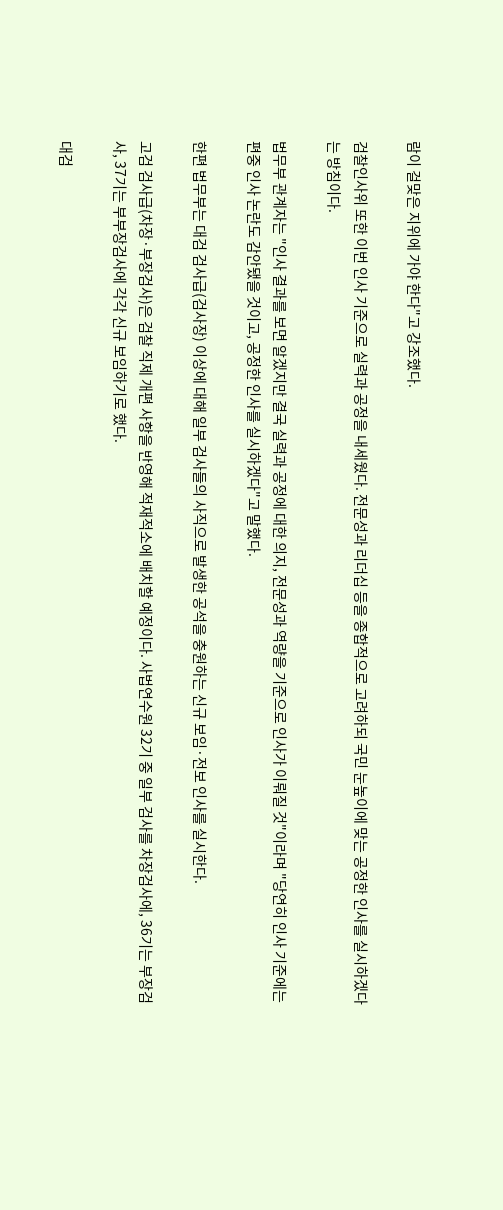람이 걸맞은 지위에 가야 한다"고 강조했다.

검찰인사위 또한 이번 인사 기준으로 실력과 공정을 내세웠다. 전문성과 리더십 등을 종합적으로 고려하되 국민 눈높이에 맞는 공정한 인사를 실시하겠다는 방침이다.

법무부 관계자는 "인사 결과를 보면 알겠지만 결국 실력과 공정에 대한 의지, 전문성과 역량을 기준으로 인사가 이뤄질 것"이라며 "당연히 인사 기준에는 편중 인사 논란도 감안됐을 것이고, 공정한 인사를 실시하겠다"고 말했다.

한편 법무부는 대검 검사급(검사장) 이상에 대해 일부 검사들의 사직으로 발생한 공석을 충원하는 신규 보임·전보 인사를 실시한다.

고검 검사급(차장·부장검사)은 검찰 직제 개편 사항을 반영해 적재적소에 배치할 예정이다. 사법연수원 32기 중 일부 검사를 차장검사에, 36기는 부장검사, 37기는 부부장검사에 각각 신규 보임하기로 했다.

대검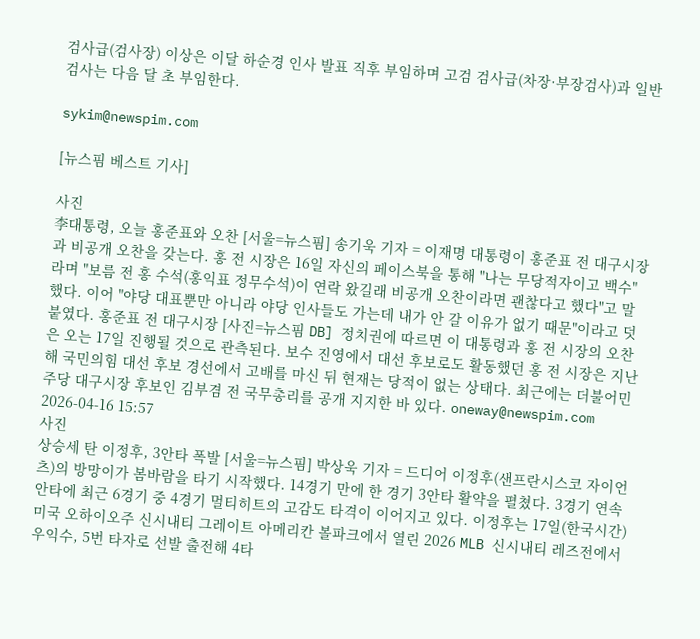검사급(검사장) 이상은 이달 하순경 인사 발표 직후 부임하며 고검 검사급(차장·부장검사)과 일반 검사는 다음 달 초 부임한다.

sykim@newspim.com

[뉴스핌 베스트 기사]

사진
李대통령, 오늘 홍준표와 오찬 [서울=뉴스핌] 송기욱 기자 = 이재명 대통령이 홍준표 전 대구시장과 비공개 오찬을 갖는다. 홍 전 시장은 16일 자신의 페이스북을 통해 "나는 무당적자이고 백수"라며 "보름 전 홍 수석(홍익표 정무수석)이 연락 왔길래 비공개 오찬이라면 괜찮다고 했다"고 말했다. 이어 "야당 대표뿐만 아니라 야당 인사들도 가는데 내가 안 갈 이유가 없기 때문"이라고 덧붙였다. 홍준표 전 대구시장 [사진=뉴스핌 DB] 정치권에 따르면 이 대통령과 홍 전 시장의 오찬은 오는 17일 진행될 것으로 관측된다. 보수 진영에서 대선 후보로도 활동했던 홍 전 시장은 지난해 국민의힘 대선 후보 경선에서 고배를 마신 뒤 현재는 당적이 없는 상태다. 최근에는 더불어민주당 대구시장 후보인 김부겸 전 국무총리를 공개 지지한 바 있다. oneway@newspim.com 2026-04-16 15:57
사진
상승세 탄 이정후, 3안타 폭발 [서울=뉴스핌] 박상욱 기자 = 드디어 이정후(샌프란시스코 자이언츠)의 방망이가 봄바람을 타기 시작했다. 14경기 만에 한 경기 3안타 활약을 펼쳤다. 3경기 연속 안타에 최근 6경기 중 4경기 멀티히트의 고감도 타격이 이어지고 있다. 이정후는 17일(한국시간) 미국 오하이오주 신시내티 그레이트 아메리칸 볼파크에서 열린 2026 MLB 신시내티 레즈전에서 우익수, 5번 타자로 선발 출전해 4타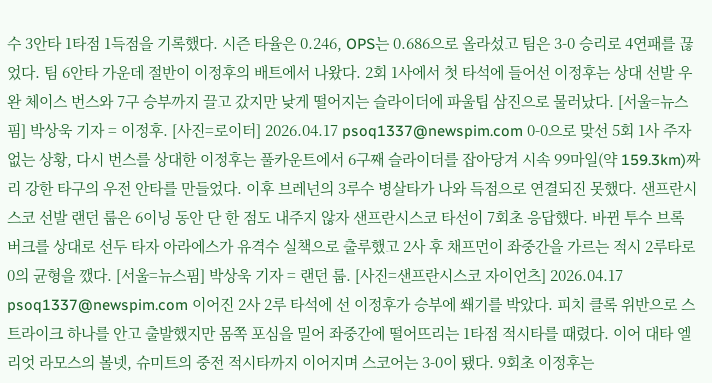수 3안타 1타점 1득점을 기록했다. 시즌 타율은 0.246, OPS는 0.686으로 올라섰고 팀은 3-0 승리로 4연패를 끊었다. 팀 6안타 가운데 절반이 이정후의 배트에서 나왔다. 2회 1사에서 첫 타석에 들어선 이정후는 상대 선발 우완 체이스 번스와 7구 승부까지 끌고 갔지만 낮게 떨어지는 슬라이더에 파울팁 삼진으로 물러났다. [서울=뉴스핌] 박상욱 기자 = 이정후. [사진=로이터] 2026.04.17 psoq1337@newspim.com 0-0으로 맞선 5회 1사 주자 없는 상황, 다시 번스를 상대한 이정후는 풀카운트에서 6구째 슬라이더를 잡아당겨 시속 99마일(약 159.3km)짜리 강한 타구의 우전 안타를 만들었다. 이후 브레넌의 3루수 병살타가 나와 득점으로 연결되진 못했다. 샌프란시스코 선발 랜던 룹은 6이닝 동안 단 한 점도 내주지 않자 샌프란시스코 타선이 7회초 응답했다. 바뀐 투수 브록 버크를 상대로 선두 타자 아라에스가 유격수 실책으로 출루했고 2사 후 채프먼이 좌중간을 가르는 적시 2루타로 0의 균형을 깼다. [서울=뉴스핌] 박상욱 기자 = 랜던 룹. [사진=샌프란시스코 자이언츠] 2026.04.17 psoq1337@newspim.com 이어진 2사 2루 타석에 선 이정후가 승부에 쐐기를 박았다. 피치 클록 위반으로 스트라이크 하나를 안고 출발했지만 몸쪽 포심을 밀어 좌중간에 떨어뜨리는 1타점 적시타를 때렸다. 이어 대타 엘리엇 라모스의 볼넷, 슈미트의 중전 적시타까지 이어지며 스코어는 3-0이 됐다. 9회초 이정후는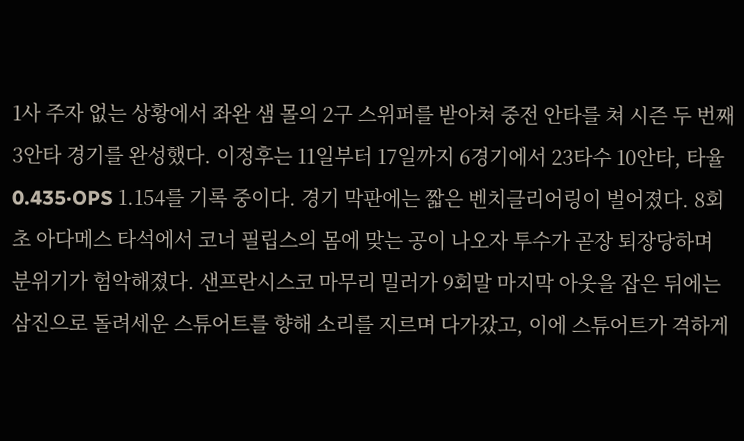1사 주자 없는 상황에서 좌완 샘 몰의 2구 스위퍼를 받아쳐 중전 안타를 쳐 시즌 두 번째 3안타 경기를 완성했다. 이정후는 11일부터 17일까지 6경기에서 23타수 10안타, 타율 0.435·OPS 1.154를 기록 중이다. 경기 막판에는 짧은 벤치클리어링이 벌어졌다. 8회초 아다메스 타석에서 코너 필립스의 몸에 맞는 공이 나오자 투수가 곧장 퇴장당하며 분위기가 험악해졌다. 샌프란시스코 마무리 밀러가 9회말 마지막 아웃을 잡은 뒤에는 삼진으로 돌려세운 스튜어트를 향해 소리를 지르며 다가갔고, 이에 스튜어트가 격하게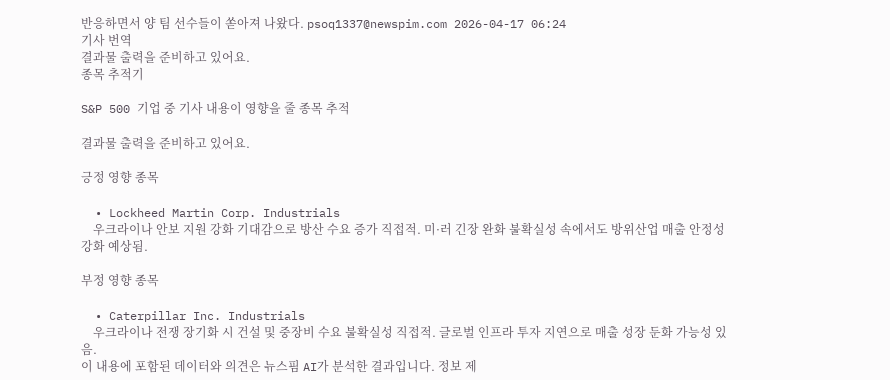반응하면서 양 팀 선수들이 쏟아져 나왔다. psoq1337@newspim.com 2026-04-17 06:24
기사 번역
결과물 출력을 준비하고 있어요.
종목 추적기

S&P 500 기업 중 기사 내용이 영향을 줄 종목 추적

결과물 출력을 준비하고 있어요.

긍정 영향 종목

  • Lockheed Martin Corp. Industrials
    우크라이나 안보 지원 강화 기대감으로 방산 수요 증가 직접적. 미·러 긴장 완화 불확실성 속에서도 방위산업 매출 안정성 강화 예상됨.

부정 영향 종목

  • Caterpillar Inc. Industrials
    우크라이나 전쟁 장기화 시 건설 및 중장비 수요 불확실성 직접적. 글로벌 인프라 투자 지연으로 매출 성장 둔화 가능성 있음.
이 내용에 포함된 데이터와 의견은 뉴스핌 AI가 분석한 결과입니다. 정보 제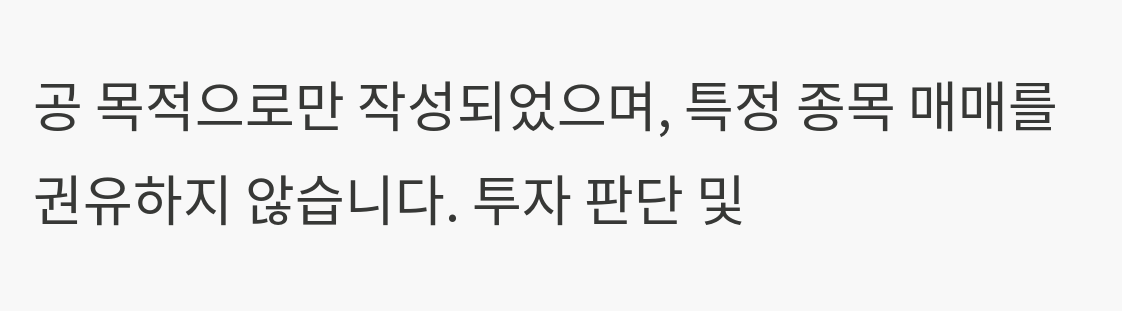공 목적으로만 작성되었으며, 특정 종목 매매를 권유하지 않습니다. 투자 판단 및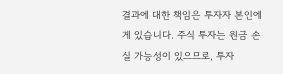결과에 대한 책임은 투자자 본인에게 있습니다. 주식 투자는 원금 손실 가능성이 있으므로, 투자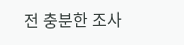전 충분한 조사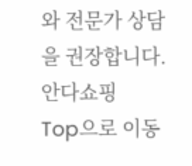와 전문가 상담을 권장합니다.
안다쇼핑
Top으로 이동